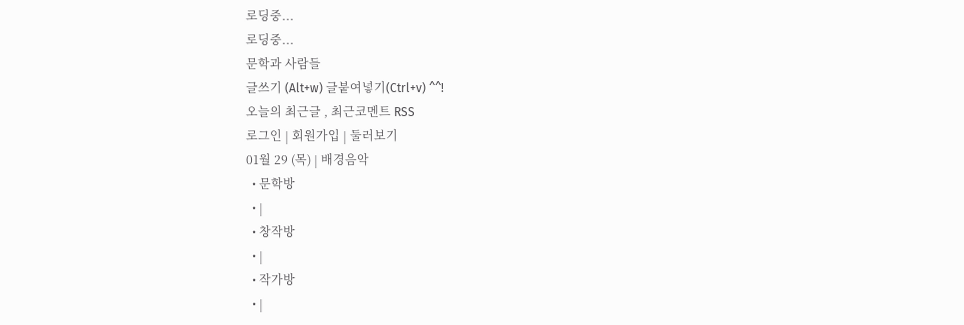로딩중...
로딩중...
문학과 사람들
글쓰기 (Alt+w) 글붙여넣기(Ctrl+v) ^^!
오늘의 최근글 , 최근코멘트 RSS
로그인 | 회원가입 | 둘러보기
01월 29 (목) | 배경음악
  • 문학방
  • |
  • 창작방
  • |
  • 작가방
  • |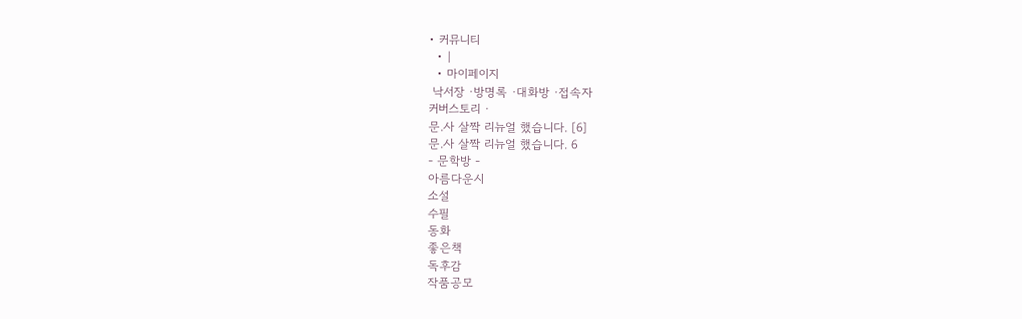• 커뮤니티
  • |
  • 마이페이지
 낙서장 ·방명록 ·대화방 ·접속자
커버스토리 ·
문.사 살짝 리뉴얼 했습니다. [6]
문.사 살짝 리뉴얼 했습니다. 6
- 문학방 -
아름다운시
소설
수필
동화
좋은책
독후감
작품공모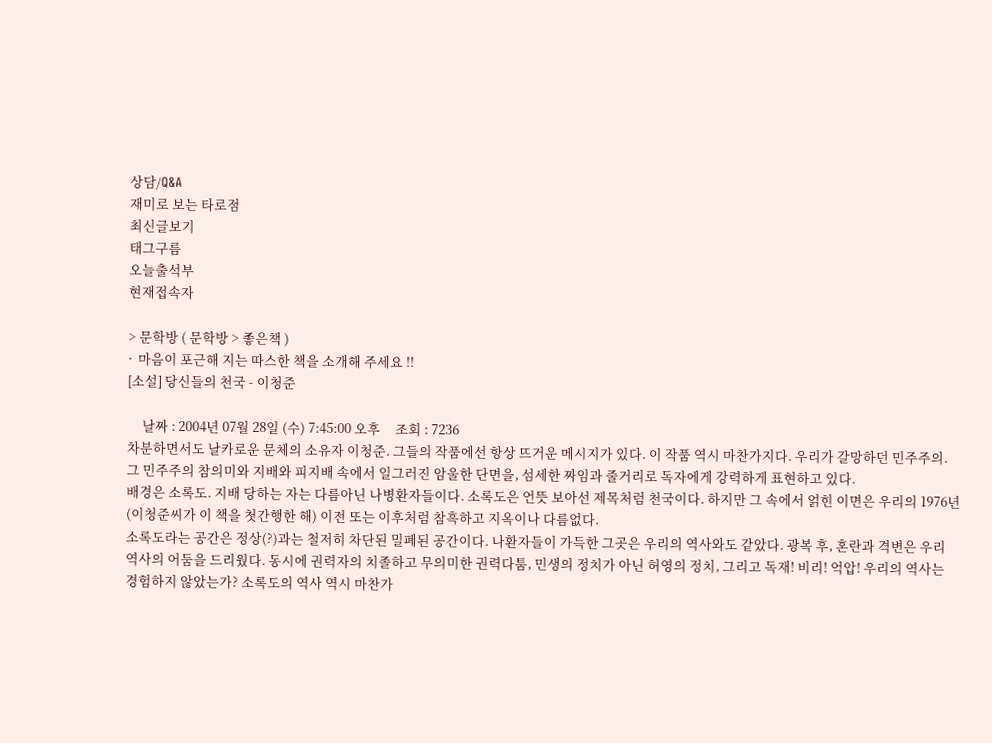상담/Q&A
재미로 보는 타로점
최신글보기
태그구름
오늘출석부
현재접속자

> 문학방 ( 문학방 > 좋은책 )
·  마음이 포근해 지는 따스한 책을 소개해 주세요 !!
[소설] 당신들의 천국 - 이청준

     날짜 : 2004년 07월 28일 (수) 7:45:00 오후     조회 : 7236
차분하면서도 날카로운 문체의 소유자 이청준. 그들의 작품에선 항상 뜨거운 메시지가 있다. 이 작품 역시 마찬가지다. 우리가 갈망하던 민주주의. 그 민주주의 참의미와 지배와 피지배 속에서 일그러진 암울한 단면을, 섬세한 짜임과 줄거리로 독자에게 강력하게 표현하고 있다.
배경은 소록도. 지배 당하는 자는 다름아닌 나병환자들이다. 소록도은 언뜻 보아선 제목처럼 천국이다. 하지만 그 속에서 얽힌 이면은 우리의 1976년(이청준씨가 이 책을 첫간행한 해) 이전 또는 이후처럼 참흑하고 지옥이나 다름없다.
소록도라는 공간은 정상(?)과는 철저히 차단된 밀폐된 공간이다. 나환자들이 가득한 그곳은 우리의 역사와도 같았다. 광복 후, 혼란과 격변은 우리 역사의 어둠을 드리웠다. 동시에 권력자의 치졸하고 무의미한 권력다툼, 민생의 정치가 아닌 허영의 정치, 그리고 독재! 비리! 억압! 우리의 역사는 경험하지 않았는가? 소록도의 역사 역시 마찬가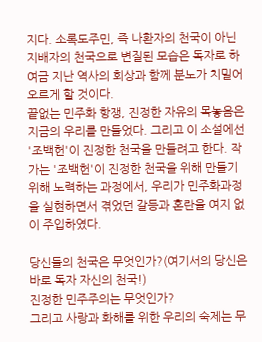지다. 소록도주민, 즉 나환자의 천국이 아닌 지배자의 천국으로 변질된 모습은 독자로 하여금 지난 역사의 회상과 함께 분노가 치밀어 오르게 할 것이다.
끝없는 민주화 항쟁, 진정한 자유의 목놓음은 지금의 우리를 만들었다. 그리고 이 소설에선 '조백헌'이 진정한 천국을 만들려고 한다. 작가는 '조백헌'이 진정한 천국을 위해 만들기 위해 노력하는 과정에서, 우리가 민주화과정을 실현하면서 겪었던 갈등과 혼란을 여지 없이 주입하였다.

당신들의 천국은 무엇인가?(여기서의 당신은 바로 독자 자신의 천국!)
진정한 민주주의는 무엇인가?
그리고 사랑과 화해를 위한 우리의 숙제는 무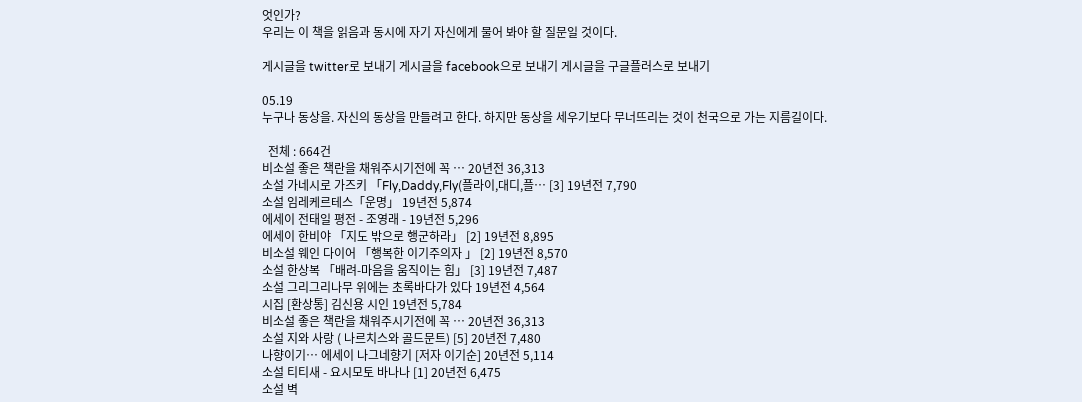엇인가?
우리는 이 책을 읽음과 동시에 자기 자신에게 물어 봐야 할 질문일 것이다.

게시글을 twitter로 보내기 게시글을 facebook으로 보내기 게시글을 구글플러스로 보내기

05.19
누구나 동상을. 자신의 동상을 만들려고 한다. 하지만 동상을 세우기보다 무너뜨리는 것이 천국으로 가는 지름길이다.

  전체 : 664건
비소설 좋은 책란을 채워주시기전에 꼭 … 20년전 36,313
소설 가네시로 가즈키 「Fly,Daddy,Fly(플라이,대디,플… [3] 19년전 7,790
소설 임레케르테스「운명」 19년전 5,874
에세이 전태일 평전 - 조영래 - 19년전 5,296
에세이 한비야 「지도 밖으로 행군하라」 [2] 19년전 8,895
비소설 웨인 다이어 「행복한 이기주의자 」 [2] 19년전 8,570
소설 한상복 「배려-마음을 움직이는 힘」 [3] 19년전 7,487
소설 그리그리나무 위에는 초록바다가 있다 19년전 4,564
시집 [환상통] 김신용 시인 19년전 5,784
비소설 좋은 책란을 채워주시기전에 꼭 … 20년전 36,313
소설 지와 사랑 ( 나르치스와 골드문트) [5] 20년전 7,480
나향이기… 에세이 나그네향기 [저자 이기순] 20년전 5,114
소설 티티새 - 요시모토 바나나 [1] 20년전 6,475
소설 벽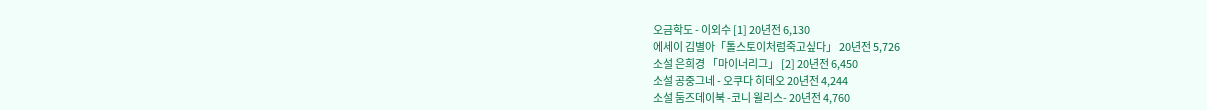오금학도 - 이외수 [1] 20년전 6,130
에세이 김별아「톨스토이처럼죽고싶다」 20년전 5,726
소설 은희경 「마이너리그」 [2] 20년전 6,450
소설 공중그네 - 오쿠다 히데오 20년전 4,244
소설 둠즈데이북 -코니 윌리스- 20년전 4,760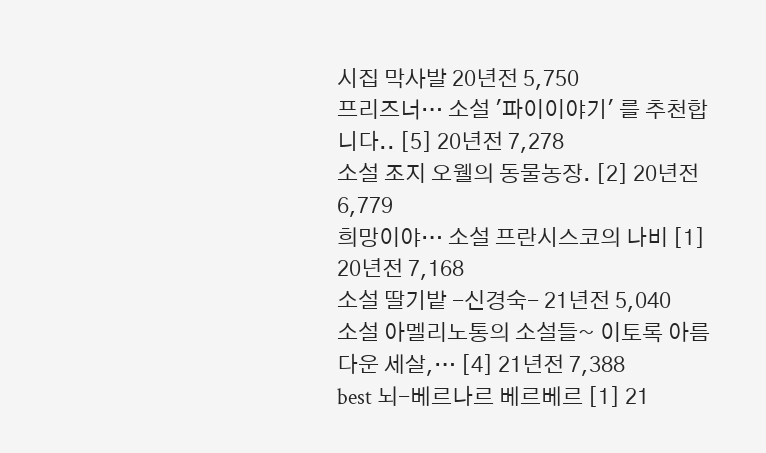시집 막사발 20년전 5,750
프리즈너… 소설 '파이이야기' 를 추천합니다.. [5] 20년전 7,278
소설 조지 오웰의 동물농장. [2] 20년전 6,779
희망이야… 소설 프란시스코의 나비 [1] 20년전 7,168
소설 딸기밭 -신경숙- 21년전 5,040
소설 아멜리노통의 소설들~ 이토록 아름다운 세살,… [4] 21년전 7,388
best 뇌-베르나르 베르베르 [1] 21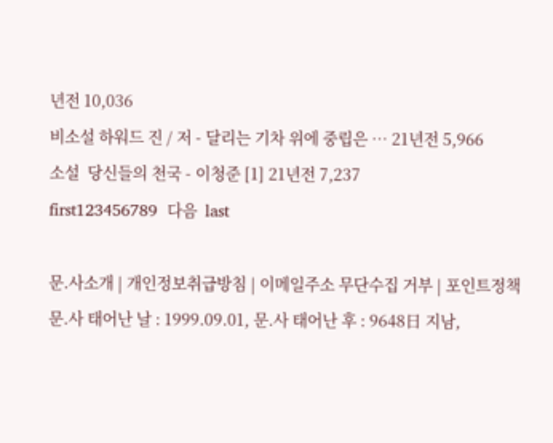년전 10,036
비소설 하워드 진 / 저 - 달리는 기차 위에 중립은 … 21년전 5,966
소설  당신들의 천국 - 이청준 [1] 21년전 7,237
first123456789  다음  last

문.사소개 | 개인정보취급방침 | 이메일주소 무단수집 거부 | 포인트정책
문.사 태어난 날 : 1999.09.01, 문.사 태어난 후 : 9648日 지남,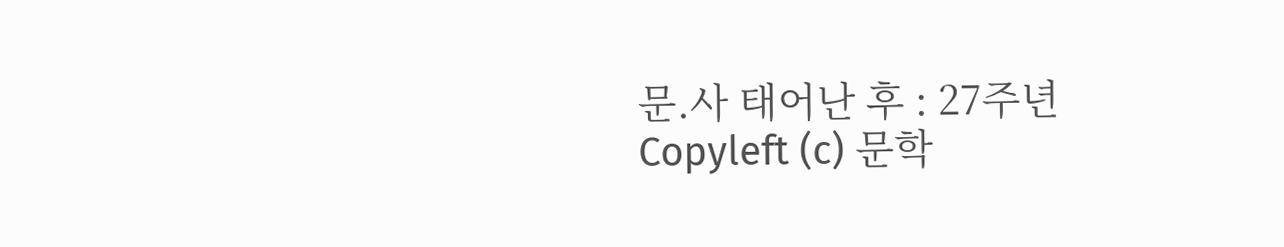문.사 태어난 후 : 27주년
Copyleft (c) 문학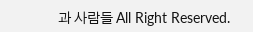과 사람들 All Right Reserved.